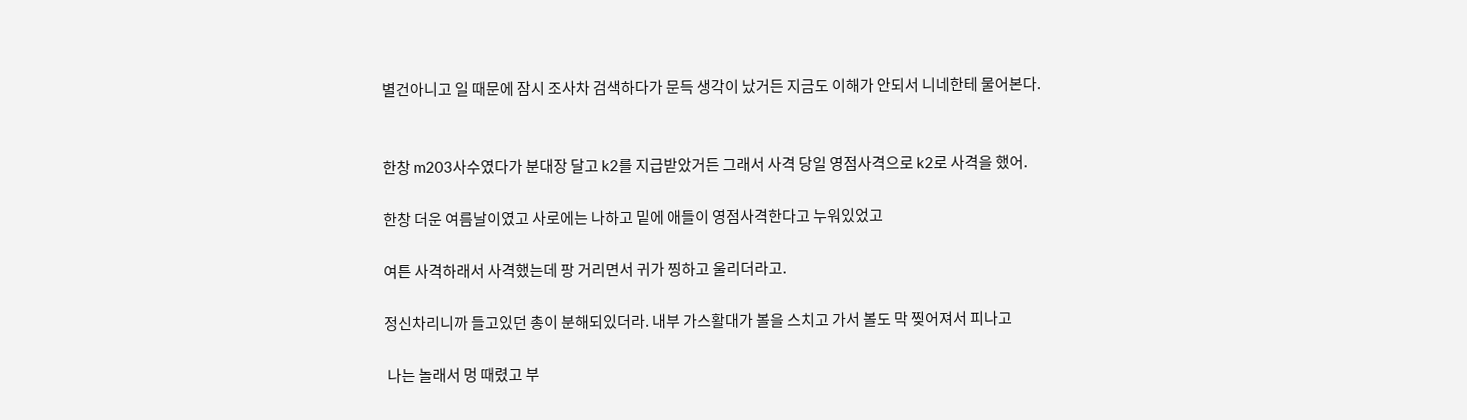별건아니고 일 때문에 잠시 조사차 검색하다가 문득 생각이 났거든 지금도 이해가 안되서 니네한테 물어본다.


한창 m203사수였다가 분대장 달고 k2를 지급받았거든 그래서 사격 당일 영점사격으로 k2로 사격을 했어.

한창 더운 여름날이였고 사로에는 나하고 밑에 애들이 영점사격한다고 누워있었고

여튼 사격하래서 사격했는데 팡 거리면서 귀가 찡하고 울리더라고.

정신차리니까 들고있던 총이 분해되있더라. 내부 가스활대가 볼을 스치고 가서 볼도 막 찢어져서 피나고

 나는 놀래서 멍 때렸고 부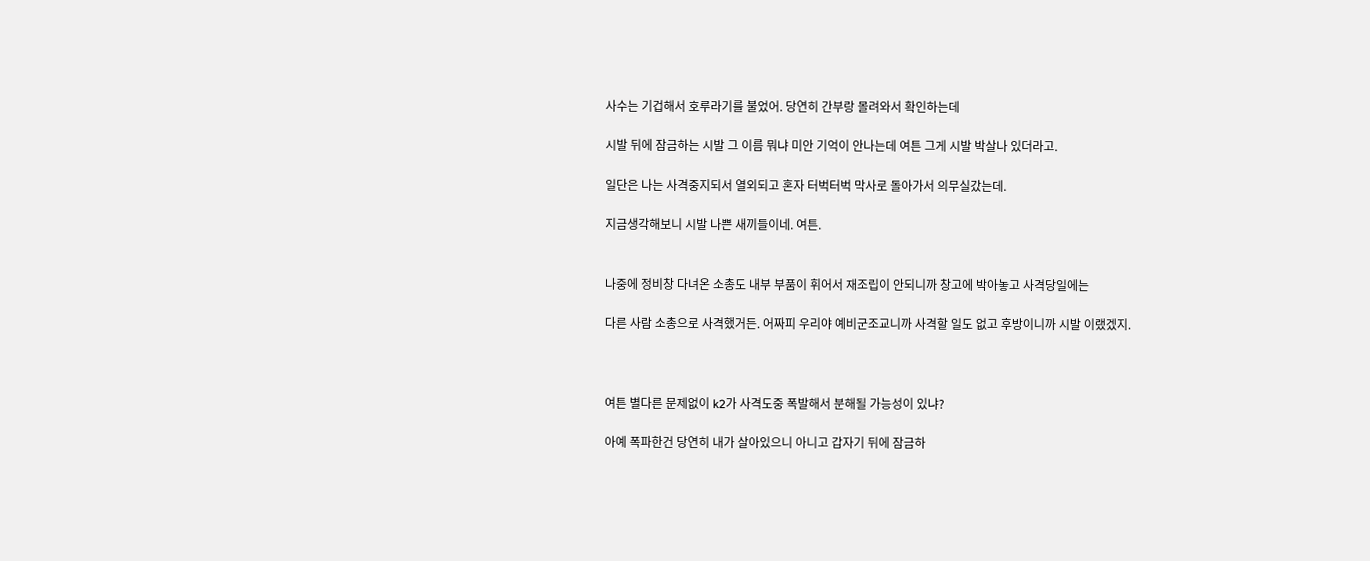사수는 기겁해서 호루라기를 불었어. 당연히 간부랑 몰려와서 확인하는데

시발 뒤에 잠금하는 시발 그 이름 뭐냐 미안 기억이 안나는데 여튼 그게 시발 박살나 있더라고.

일단은 나는 사격중지되서 열외되고 혼자 터벅터벅 막사로 돌아가서 의무실갔는데.

지금생각해보니 시발 나쁜 새끼들이네. 여튼.


나중에 정비창 다녀온 소총도 내부 부품이 휘어서 재조립이 안되니까 창고에 박아놓고 사격당일에는

다른 사람 소총으로 사격했거든. 어짜피 우리야 예비군조교니까 사격할 일도 없고 후방이니까 시발 이랬겠지.



여튼 별다른 문제없이 k2가 사격도중 폭발해서 분해될 가능성이 있냐?

아예 폭파한건 당연히 내가 살아있으니 아니고 갑자기 뒤에 잠금하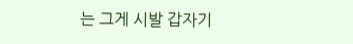는 그게 시발 갑자기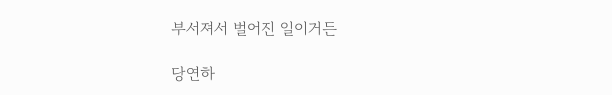부서져서 벌어진 일이거든

당연하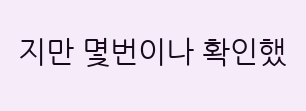지만 몇번이나 확인했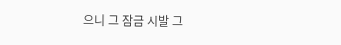으니 그 잠금 시발 그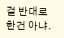걸 반대로 한건 아냐.